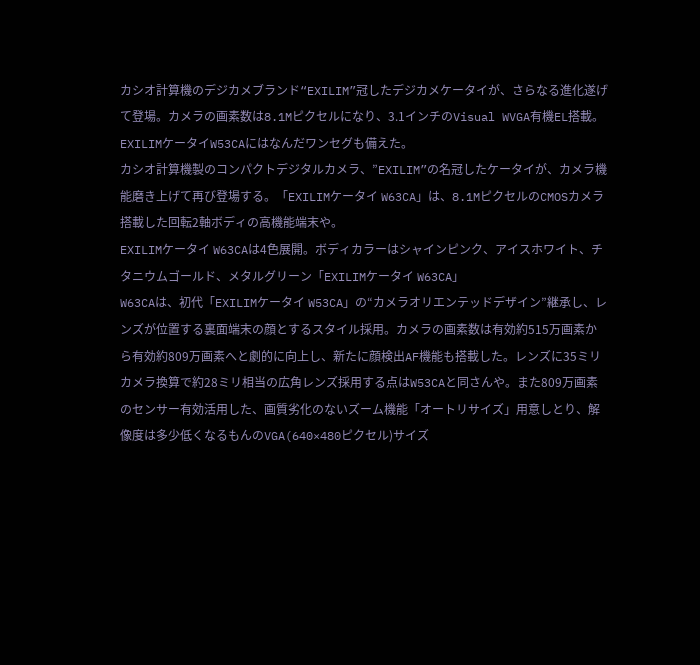カシオ計算機のデジカメブランド“EXILIM”冠したデジカメケータイが、さらなる進化遂げて登場。カメラの画素数は8.1Mピクセルになり、3.1インチのVisual WVGA有機EL搭載。EXILIMケータイW53CAにはなんだワンセグも備えた。
カシオ計算機製のコンパクトデジタルカメラ、”EXILIM”の名冠したケータイが、カメラ機能磨き上げて再び登場する。「EXILIMケータイ W63CA」は、8.1MピクセルのCMOSカメラ搭載した回転2軸ボディの高機能端末や。
EXILIMケータイ W63CAは4色展開。ボディカラーはシャインピンク、アイスホワイト、チタニウムゴールド、メタルグリーン「EXILIMケータイ W63CA」
W63CAは、初代「EXILIMケータイ W53CA」の“カメラオリエンテッドデザイン”継承し、レンズが位置する裏面端末の顔とするスタイル採用。カメラの画素数は有効約515万画素から有効約809万画素へと劇的に向上し、新たに顔検出AF機能も搭載した。レンズに35ミリカメラ換算で約28ミリ相当の広角レンズ採用する点はW53CAと同さんや。また809万画素のセンサー有効活用した、画質劣化のないズーム機能「オートリサイズ」用意しとり、解像度は多少低くなるもんのVGA(640×480ピクセル)サイズ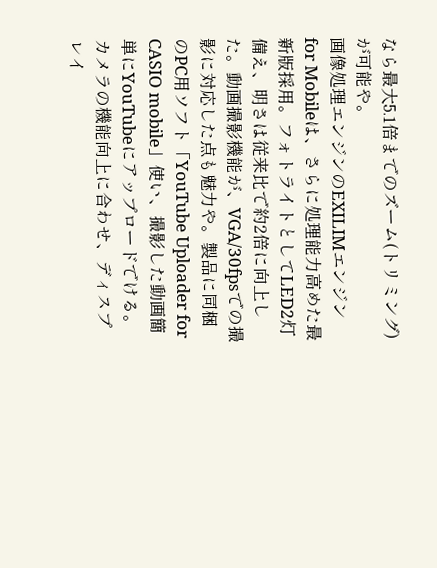なら最大5.1倍までのズーム(トリミング)が可能や。
画像処理エンジンのEXILIMエンジン for Mobileは、さらに処理能力高めた最新版採用。フォトライトとしてLED2灯備え、明さは従来比で約2倍に向上した。動画撮影機能が、VGA/30fpsでの撮影に対応した点も魅力や。製品に同梱のPC用ソフト「YouTube Uploader for CASIO mobile」使い、撮影した動画簡単にYouTubeにアップロードでける。
カメラの機能向上に合わせ、ディスプレイ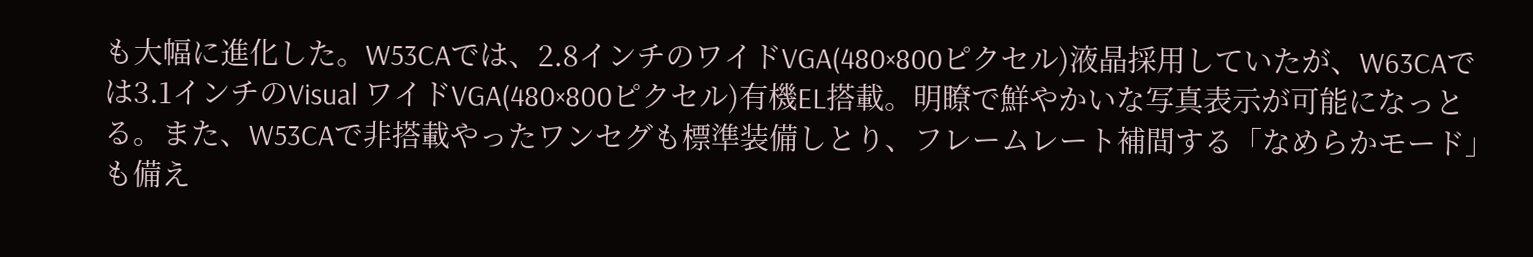も大幅に進化した。W53CAでは、2.8インチのワイドVGA(480×800ピクセル)液晶採用していたが、W63CAでは3.1インチのVisual ワイドVGA(480×800ピクセル)有機EL搭載。明瞭で鮮やかいな写真表示が可能になっとる。また、W53CAで非搭載やったワンセグも標準装備しとり、フレームレート補間する「なめらかモード」も備え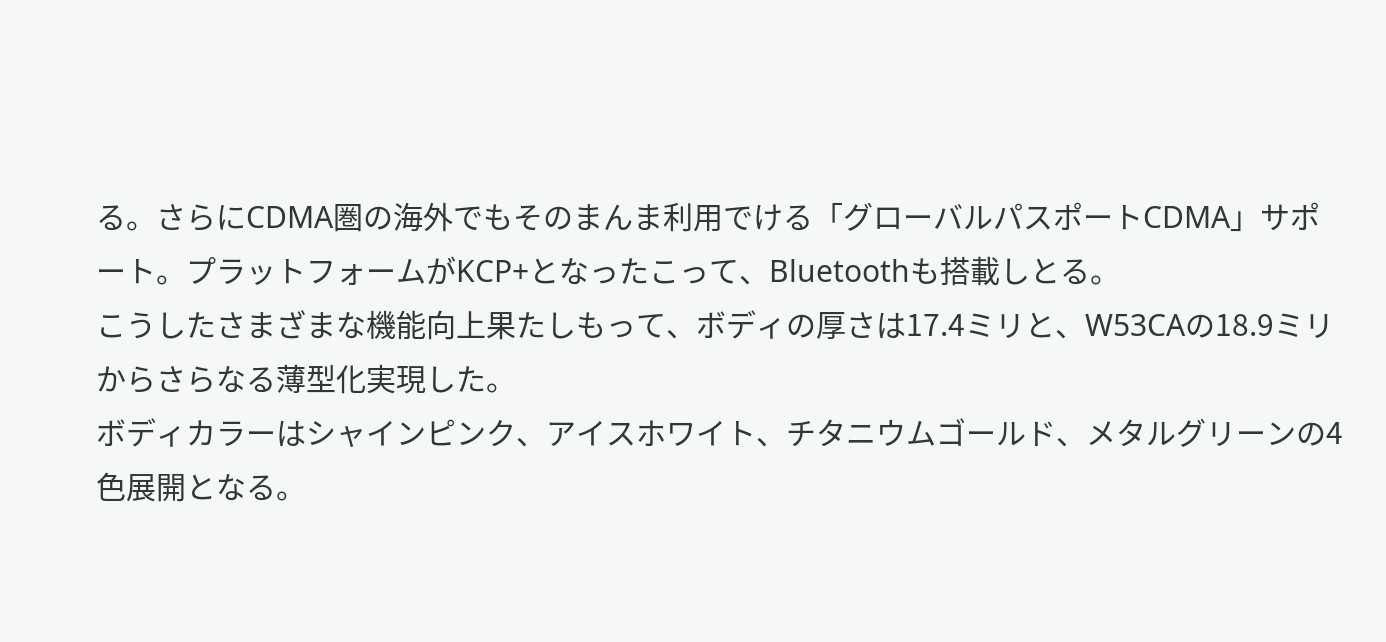る。さらにCDMA圏の海外でもそのまんま利用でける「グローバルパスポートCDMA」サポート。プラットフォームがKCP+となったこって、Bluetoothも搭載しとる。
こうしたさまざまな機能向上果たしもって、ボディの厚さは17.4ミリと、W53CAの18.9ミリからさらなる薄型化実現した。
ボディカラーはシャインピンク、アイスホワイト、チタニウムゴールド、メタルグリーンの4色展開となる。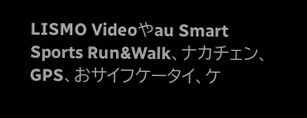LISMO Videoやau Smart Sports Run&Walk、ナカチェン、GPS、おサイフケータイ、ケ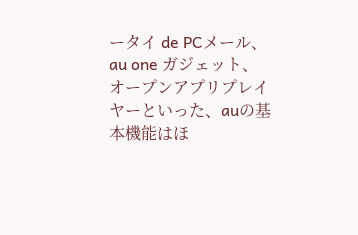ータイ de PCメール、au one ガジェット、オープンアプリプレイヤーといった、auの基本機能はほ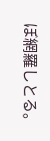ぼ網羅しとる。